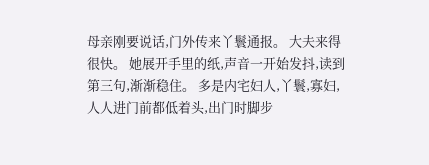母亲刚要说话,门外传来丫鬟通报。 大夫来得很快。 她展开手里的纸,声音一开始发抖,读到第三句,渐渐稳住。 多是内宅妇人,丫鬟,寡妇,人人进门前都低着头,出门时脚步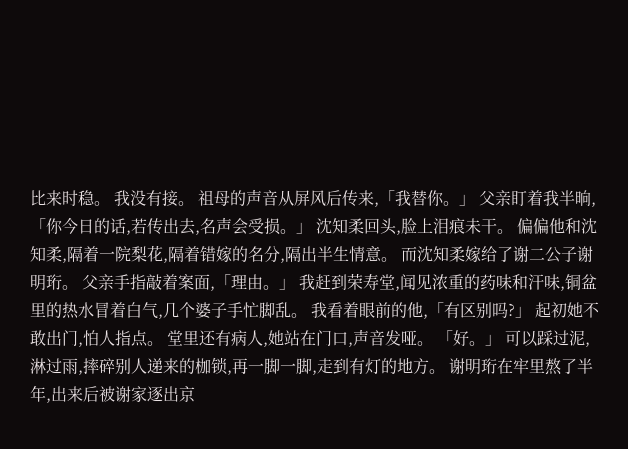比来时稳。 我没有接。 祖母的声音从屏风后传来,「我替你。」 父亲盯着我半晌,「你今日的话,若传出去,名声会受损。」 沈知柔回头,脸上泪痕未干。 偏偏他和沈知柔,隔着一院梨花,隔着错嫁的名分,隔出半生情意。 而沈知柔嫁给了谢二公子谢明珩。 父亲手指敲着案面,「理由。」 我赶到荣寿堂,闻见浓重的药味和汗味,铜盆里的热水冒着白气,几个婆子手忙脚乱。 我看着眼前的他,「有区别吗?」 起初她不敢出门,怕人指点。 堂里还有病人,她站在门口,声音发哑。 「好。」 可以踩过泥,淋过雨,摔碎别人递来的枷锁,再一脚一脚,走到有灯的地方。 谢明珩在牢里熬了半年,出来后被谢家逐出京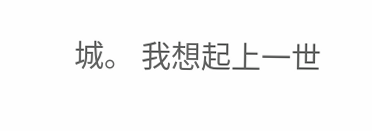城。 我想起上一世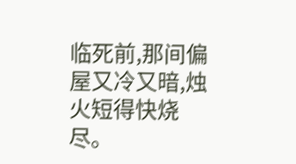临死前,那间偏屋又冷又暗,烛火短得快烧尽。